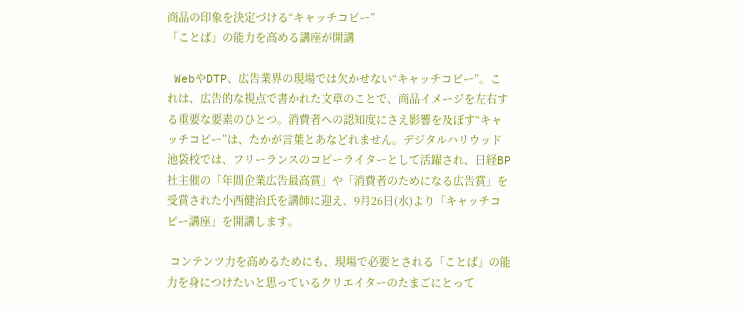商品の印象を決定づける“キャッチコピー”
「ことば」の能力を高める講座が開講

 WebやDTP、広告業界の現場では欠かせない“キャッチコピー”。これは、広告的な視点で書かれた文章のことで、商品イメージを左右する重要な要素のひとつ。消費者への認知度にさえ影響を及ぼす“キャッチコピー”は、たかが言葉とあなどれません。デジタルハリウッド池袋校では、フリーランスのコピーライターとして活躍され、日経BP社主催の「年間企業広告最高賞」や「消費者のためになる広告賞」を受賞された小西健治氏を講師に迎え、9月26日(水)より「キャッチコピー講座」を開講します。

 コンテンツ力を高めるためにも、現場で必要とされる「ことば」の能力を身につけたいと思っているクリエイターのたまごにとって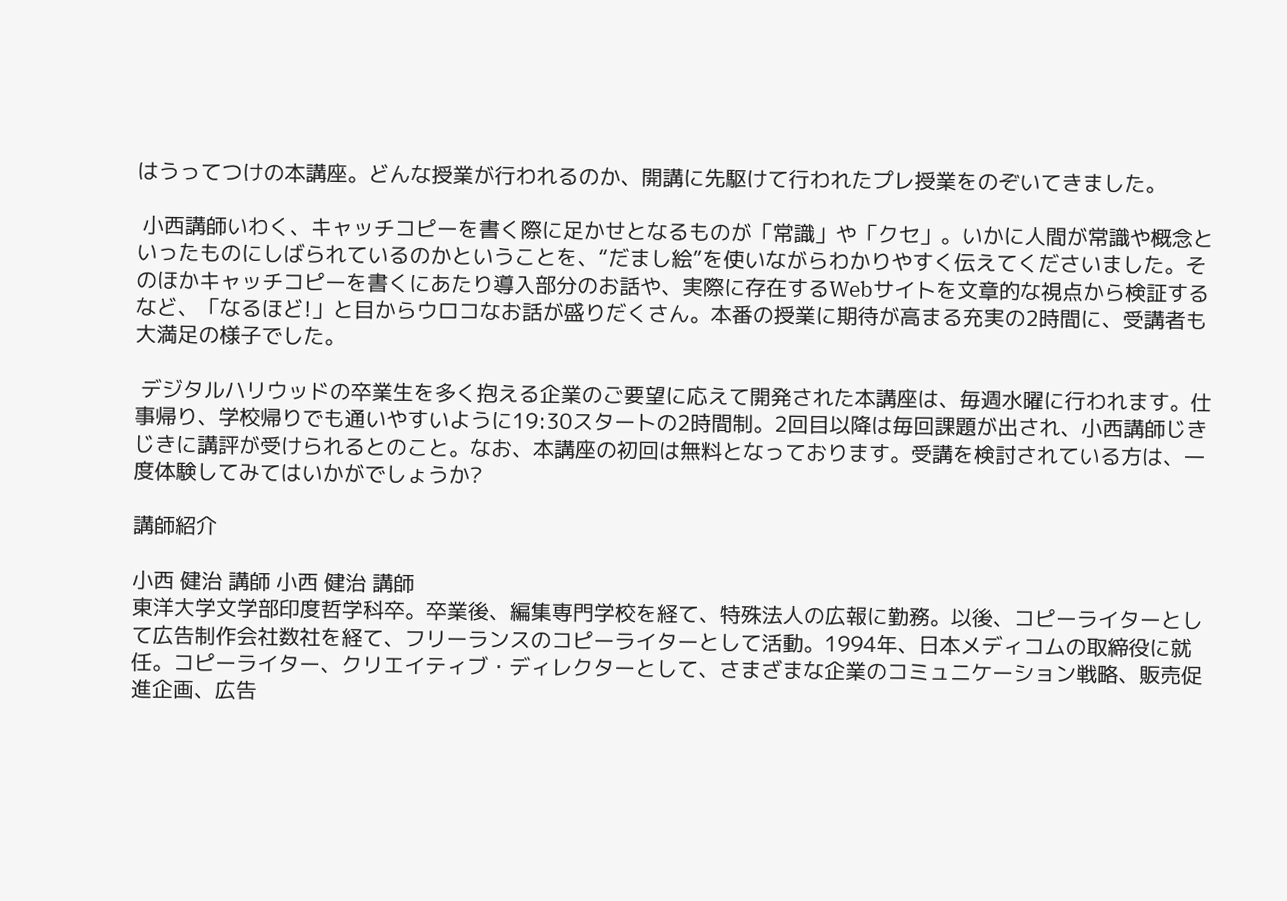はうってつけの本講座。どんな授業が行われるのか、開講に先駆けて行われたプレ授業をのぞいてきました。

 小西講師いわく、キャッチコピーを書く際に足かせとなるものが「常識」や「クセ」。いかに人間が常識や概念といったものにしばられているのかということを、“だまし絵”を使いながらわかりやすく伝えてくださいました。そのほかキャッチコピーを書くにあたり導入部分のお話や、実際に存在するWebサイトを文章的な視点から検証するなど、「なるほど!」と目からウロコなお話が盛りだくさん。本番の授業に期待が高まる充実の2時間に、受講者も大満足の様子でした。

 デジタルハリウッドの卒業生を多く抱える企業のご要望に応えて開発された本講座は、毎週水曜に行われます。仕事帰り、学校帰りでも通いやすいように19:30スタートの2時間制。2回目以降は毎回課題が出され、小西講師じきじきに講評が受けられるとのこと。なお、本講座の初回は無料となっております。受講を検討されている方は、一度体験してみてはいかがでしょうか?

講師紹介

小西 健治 講師 小西 健治 講師
東洋大学文学部印度哲学科卒。卒業後、編集専門学校を経て、特殊法人の広報に勤務。以後、コピーライターとして広告制作会社数社を経て、フリーランスのコピーライターとして活動。1994年、日本メディコムの取締役に就任。コピーライター、クリエイティブ・ディレクターとして、さまざまな企業のコミュニケーション戦略、販売促進企画、広告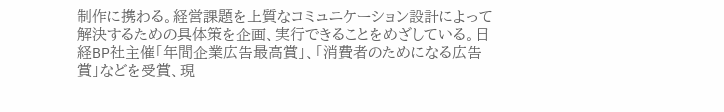制作に携わる。経営課題を上質なコミュニケーション設計によって解決するための具体策を企画、実行できることをめざしている。日経BP社主催「年間企業広告最高賞」、「消費者のためになる広告賞」などを受賞、現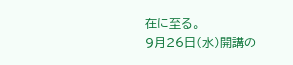在に至る。
9月26日(水)開講の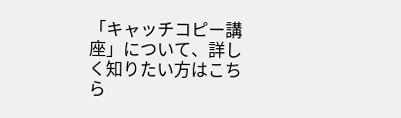「キャッチコピー講座」について、詳しく知りたい方はこちら